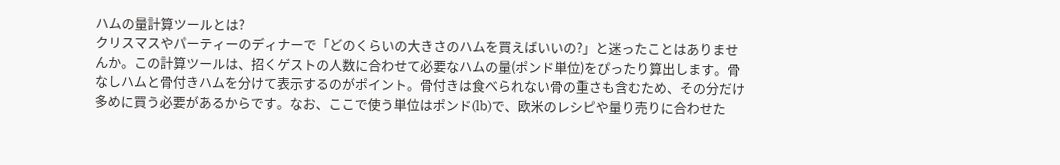ハムの量計算ツールとは?
クリスマスやパーティーのディナーで「どのくらいの大きさのハムを買えばいいの?」と迷ったことはありませんか。この計算ツールは、招くゲストの人数に合わせて必要なハムの量(ポンド単位)をぴったり算出します。骨なしハムと骨付きハムを分けて表示するのがポイント。骨付きは食べられない骨の重さも含むため、その分だけ多めに買う必要があるからです。なお、ここで使う単位はポンド(lb)で、欧米のレシピや量り売りに合わせた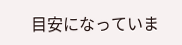目安になっていま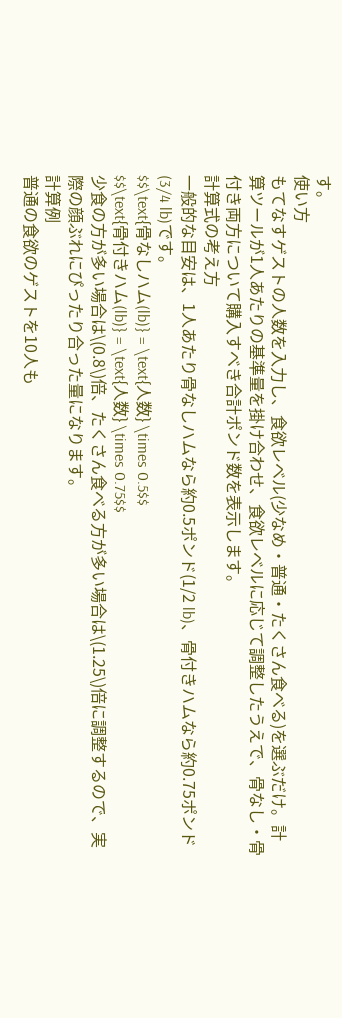す。
使い方
もてなすゲストの人数を入力し、食欲レベル(少なめ・普通・たくさん食べる)を選ぶだけ。計算ツールが1人あたりの基準量を掛け合わせ、食欲レベルに応じて調整したうえで、骨なし・骨付き両方について購入すべき合計ポンド数を表示します。
計算式の考え方
一般的な目安は、1人あたり骨なしハムなら約0.5ポンド(1/2 lb)、骨付きハムなら約0.75ポンド(3/4 lb)です。
$$\text{骨なしハム(lb)} = \text{人数} \times 0.5$$
$$\text{骨付きハム(lb)} = \text{人数} \times 0.75$$
少食の方が多い場合は\(0.8\)倍、たくさん食べる方が多い場合は\(1.25\)倍に調整するので、実際の顔ぶれにぴったり合った量になります。
計算例
普通の食欲のゲストを10人も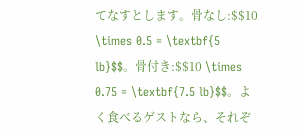てなすとします。骨なし:$$10 \times 0.5 = \textbf{5 lb}$$。骨付き:$$10 \times 0.75 = \textbf{7.5 lb}$$。よく食べるゲストなら、それぞ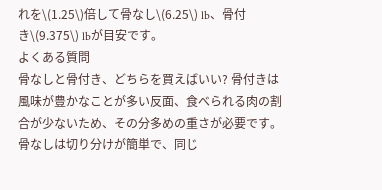れを\(1.25\)倍して骨なし\(6.25\) lb、骨付き\(9.375\) lbが目安です。
よくある質問
骨なしと骨付き、どちらを買えばいい? 骨付きは風味が豊かなことが多い反面、食べられる肉の割合が少ないため、その分多めの重さが必要です。骨なしは切り分けが簡単で、同じ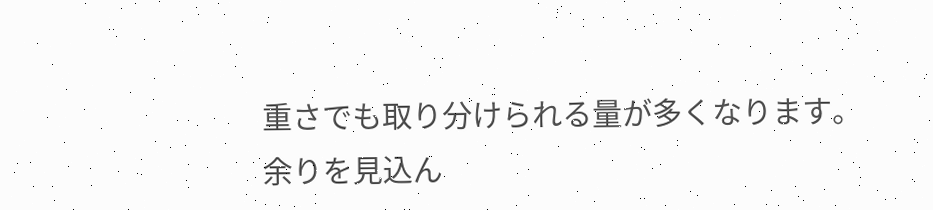重さでも取り分けられる量が多くなります。
余りを見込ん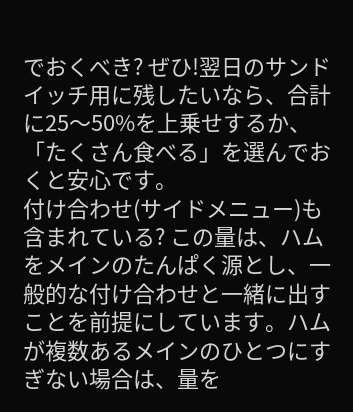でおくべき? ぜひ!翌日のサンドイッチ用に残したいなら、合計に25〜50%を上乗せするか、「たくさん食べる」を選んでおくと安心です。
付け合わせ(サイドメニュー)も含まれている? この量は、ハムをメインのたんぱく源とし、一般的な付け合わせと一緒に出すことを前提にしています。ハムが複数あるメインのひとつにすぎない場合は、量を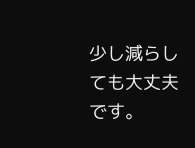少し減らしても大丈夫です。